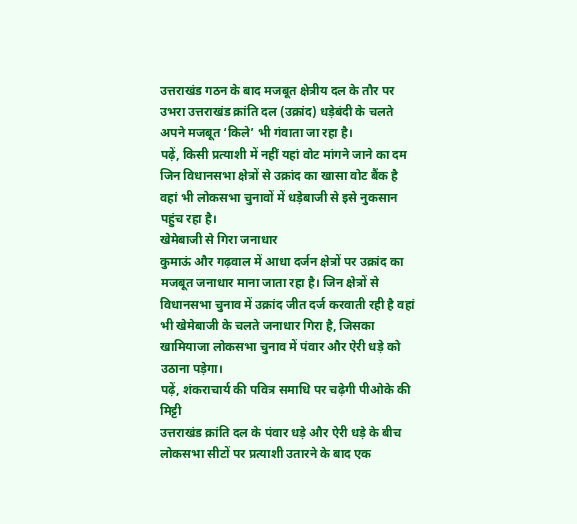उत्तराखंड गठन के बाद मजबूत क्षेत्रीय दल के तौर पर उभरा उत्तराखंड क्रांति दल (उक्रांद) धड़ेबंदी के चलते अपने मजबूत ‘किले’ भी गंवाता जा रहा है।
पढ़ें, किसी प्रत्याशी में नहीं यहां वोट मांगने जाने का दम
जिन विधानसभा क्षेत्रों से उक्रांद का खासा वोट बैंक है वहां भी लोकसभा चुनावों में धड़ेबाजी से इसे नुकसान पहुंच रहा है।
खेमेबाजी से गिरा जनाधार
कुमाऊं और गढ़वाल में आधा दर्जन क्षेत्रों पर उक्रांद का मजबूत जनाधार माना जाता रहा है। जिन क्षेत्रों से विधानसभा चुनाव में उक्रांद जीत दर्ज करवाती रही है वहां भी खेमेबाजी के चलते जनाधार गिरा है, जिसका खामियाजा लोकसभा चुनाव में पंवार और ऐरी धड़े को उठाना पड़ेगा।
पढ़ें, शंकराचार्य की पवित्र समाधि पर चढ़ेगी पीओके की मिट्टी
उत्तराखंड क्रांति दल के पंवार धड़े और ऐरी धड़े के बीच लोकसभा सीटों पर प्रत्याशी उतारने के बाद एक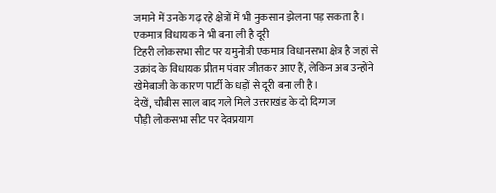जमाने में उनके गढ़ रहे क्षेत्रों में भी नुकसान झेलना पड़ सकता है।
एकमात्र विधायक ने भी बना ली है दूरी
टिहरी लोकसभा सीट पर यमुनोत्री एकमात्र विधानसभा क्षेत्र है जहां से उक्रांद के विधायक प्रीतम पंवार जीतकर आए हैं, लेकिन अब उन्होंने खेमेबाजी के कारण पार्टी के धड़ों से दूरी बना ली है।
देखें, चौबीस साल बाद गले मिले उत्तराखंड के दो दिग्गज
पौड़ी लोकसभा सीट पर देवप्रयाग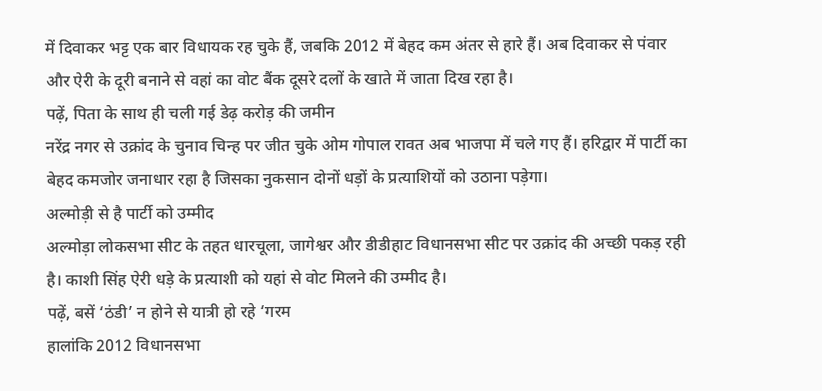में दिवाकर भट्ट एक बार विधायक रह चुके हैं, जबकि 2012 में बेहद कम अंतर से हारे हैं। अब दिवाकर से पंवार और ऐरी के दूरी बनाने से वहां का वोट बैंक दूसरे दलों के खाते में जाता दिख रहा है।
पढ़ें, पिता के साथ ही चली गई डेढ़ करोड़ की जमीन
नरेंद्र नगर से उक्रांद के चुनाव चिन्ह पर जीत चुके ओम गोपाल रावत अब भाजपा में चले गए हैं। हरिद्वार में पार्टी का बेहद कमजोर जनाधार रहा है जिसका नुकसान दोनों धड़ों के प्रत्याशियों को उठाना पड़ेगा।
अल्मोड़ी से है पार्टी को उम्मीद
अल्मोड़ा लोकसभा सीट के तहत धारचूला, जागेश्वर और डीडीहाट विधानसभा सीट पर उक्रांद की अच्छी पकड़ रही है। काशी सिंह ऐरी धड़े के प्रत्याशी को यहां से वोट मिलने की उम्मीद है।
पढ़ें, बसें ‘ठंडी’ न होने से यात्री हो रहे ‘गरम
हालांकि 2012 विधानसभा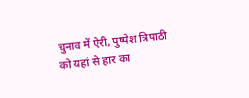चुनाव में ऐरी, पुष्पेश त्रिपाठी को यहां से हार का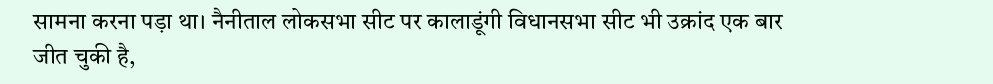सामना करना पड़ा था। नैनीताल लोकसभा सीट पर कालाडूंगी विधानसभा सीट भी उक्रांद एक बार जीत चुकी है,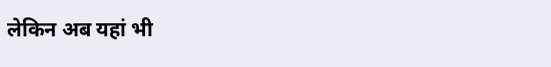लेकिन अब यहां भी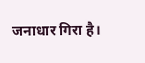जनाधार गिरा है।